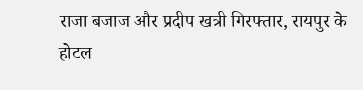राजा बजाज और प्रदीप खत्री गिरफ्तार, रायपुर के होटल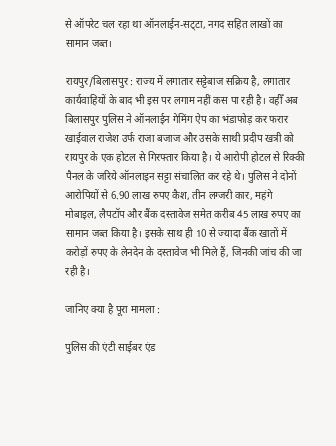से ऑपरेट चल रहा था ऑनलाईन-सट्‌टा, नगद सहित लाखों का सामान जब्त।

रायपुर/बिलासपुर : राज्य में लगातार सट्टेबाज सक्रिय है, लगातार कार्यवाहियों के बाद भी इस पर लगाम नहीं कस पा रही है। वहीँ अब बिलासपुर पुलिस ने ऑनलाईन गेमिंग ऐप का भंडाफोड़ कर फरार खाईवाल राजेश उर्फ राजा बजाज और उसके साथी प्रदीप खत्री को रायपुर के एक होटल से गिरफ्तार किया है। ये आरोपी होटल से रिक्की पैनल के जरिये ऑनलाइन सट्टा संचालित कर रहे थे। पुलिस ने दोनों आरोपियों से 6.90 लाख रुपए कैश, तीन लग्जरी कार, महंगे मोबाइल, लैपटॉप और बैंक दस्तावेज समेत करीब 45 लाख रुपए का सामान जब्त किया है। इसके साथ ही 10 से ज्यादा बैंक खातों में करोड़ों रुपए के लेनदेन के दस्तावेज भी मिले हैं, जिनकी जांच की जा रही है।

जानिए क्या है पूरा मामला :

पुलिस की एंटी साईबर एंड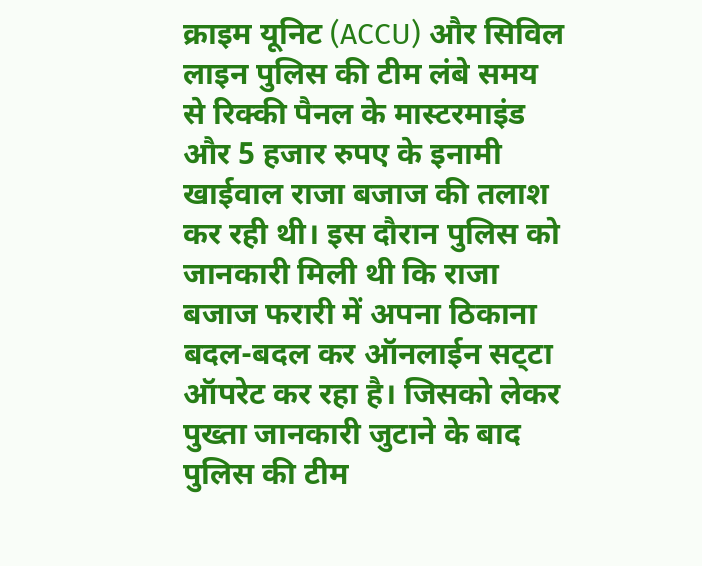क्राइम यूनिट (ACCU) और सिविल लाइन पुलिस की टीम लंबे समय से रिक्की पैनल के मास्टरमाइंड और 5 हजार रुपए के इनामी खाईवाल राजा बजाज की तलाश कर रही थी। इस दौरान पुलिस को जानकारी मिली थी कि राजा बजाज फरारी में अपना ठिकाना बदल-बदल कर ऑनलाईन सट्‌टा ऑपरेट कर रहा है। जिसको लेकर पुख्ता जानकारी जुटाने के बाद पुलिस की टीम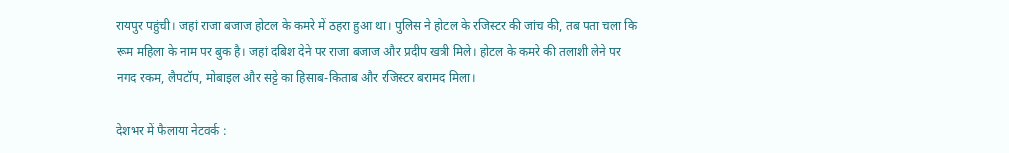रायपुर पहुंची। जहां राजा बजाज होटल के कमरे में ठहरा हुआ था। पुलिस ने होटल के रजिस्टर की जांच की, तब पता चला कि रूम महिला के नाम पर बुक है। जहां दबिश देने पर राजा बजाज और प्रदीप खत्री मिले। होटल के कमरे की तलाशी लेने पर नगद रकम, लैपटॉप, मोबाइल और सट्टे का हिसाब-किताब और रजिस्टर बरामद मिला।

देशभर में फैलाया नेटवर्क :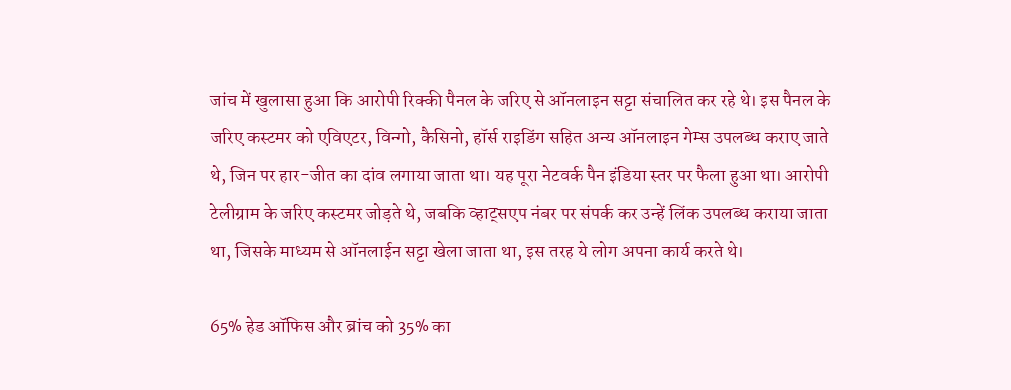जांच में खुलासा हुआ कि आरोपी रिक्की पैनल के जरिए से ऑनलाइन सट्टा संचालित कर रहे थे। इस पैनल के जरिए कस्टमर को एविएटर, विन्गो, कैसिनो, हॉर्स राइडिंग सहित अन्य ऑनलाइन गेम्स उपलब्ध कराए जाते थे, जिन पर हार-जीत का दांव लगाया जाता था। यह पूरा नेटवर्क पैन इंडिया स्तर पर फैला हुआ था। आरोपी टेलीग्राम के जरिए कस्टमर जोड़ते थे, जबकि व्हाट्सएप नंबर पर संपर्क कर उन्हें लिंक उपलब्ध कराया जाता था, जिसके माध्यम से ऑनलाईन सट्टा खेला जाता था, इस तरह ये लोग अपना कार्य करते थे।

65% हेड ऑफिस और ब्रांच को 35% का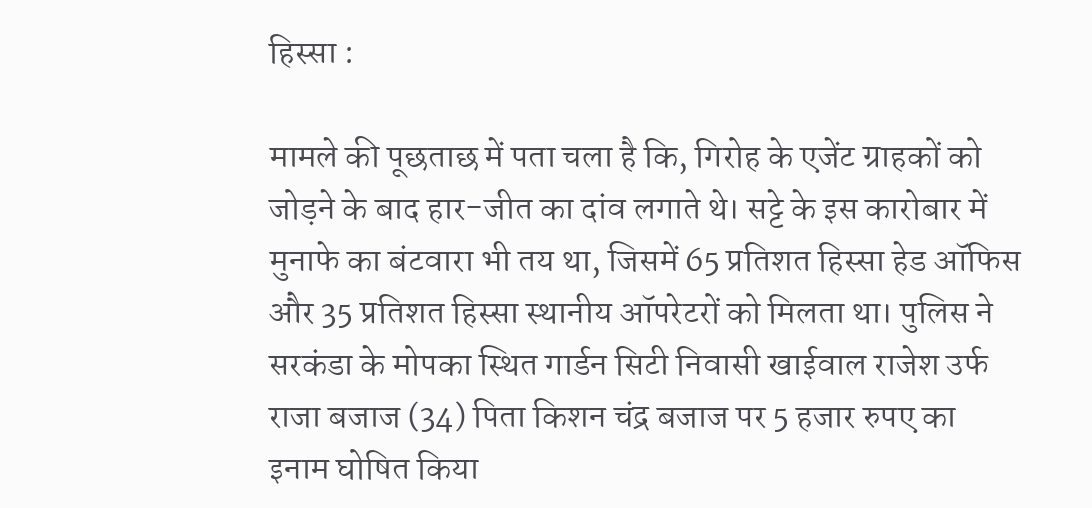हिस्सा :

मामले की पूछताछ में पता चला है कि, गिरोह के एजेंट ग्राहकों को जोड़ने के बाद हार-जीत का दांव लगाते थे। सट्टे के इस कारोबार में मुनाफे का बंटवारा भी तय था, जिसमें 65 प्रतिशत हिस्सा हेड ऑफिस और 35 प्रतिशत हिस्सा स्थानीय ऑपरेटरों को मिलता था। पुलिस ने सरकंडा के मोपका स्थित गार्डन सिटी निवासी खाईवाल राजेश उर्फ राजा बजाज (34) पिता किशन चंद्र बजाज पर 5 हजार रुपए का इनाम घोषित किया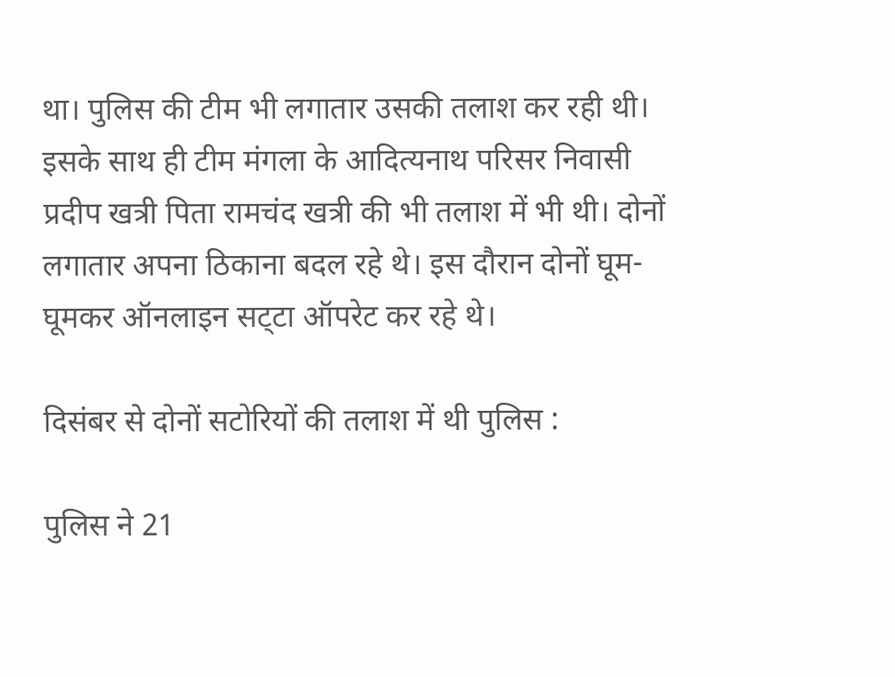था। पुलिस की टीम भी लगातार उसकी तलाश कर रही थी। इसके साथ ही टीम मंगला के आदित्यनाथ परिसर निवासी प्रदीप खत्री पिता रामचंद खत्री की भी तलाश में भी थी। दोनों लगातार अपना ठिकाना बदल रहे थे। इस दौरान दोनों घूम-घूमकर ऑनलाइन सट्‌टा ऑपरेट कर रहे थे।

दिसंबर से दोनों सटोरियों की तलाश में थी पुलिस :

पुलिस ने 21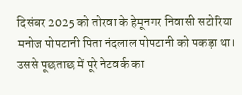दिसंबर 2025 को तोरवा के हेमूनगर निवासी सटोरिया मनोज पोपटानी पिता नंदलाल पोपटानी को पकड़ा था। उससे पूछताछ में पूरे नेटवर्क का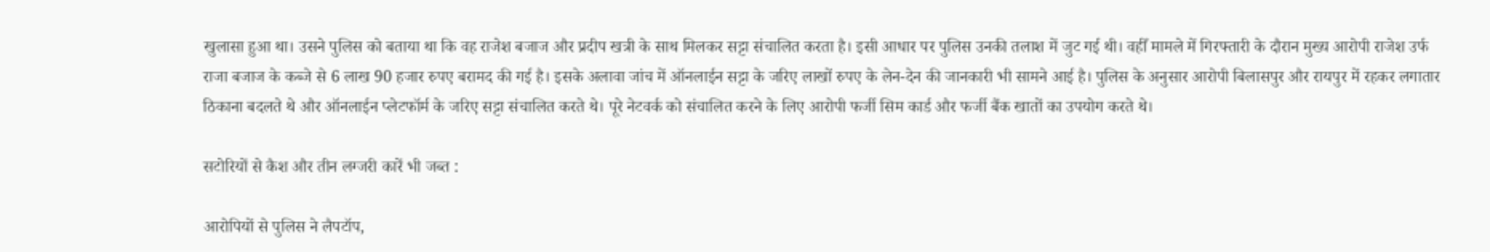खुलासा हुआ था। उसने पुलिस को बताया था कि वह राजेश बजाज और प्रदीप खत्री के साथ मिलकर सट्टा संचालित करता है। इसी आधार पर पुलिस उनकी तलाश में जुट गई थी। वहीँ मामले में गिरफ्तारी के दौरान मुख्य आरोपी राजेश उर्फ राजा बजाज के कब्जे से 6 लाख 90 हजार रुपए बरामद की गई है। इसके अलावा जांच में ऑनलाईन सट्टा के जरिए लाखों रुपए के लेन-देन की जानकारी भी सामने आई है। पुलिस के अनुसार आरोपी बिलासपुर और रायपुर में रहकर लगातार ठिकाना बदलते थे और ऑनलाईन प्लेटफॉर्म के जरिए सट्टा संचालित करते थे। पूरे नेटवर्क को संचालित करने के लिए आरोपी फर्जी सिम कार्ड और फर्जी बैंक खातों का उपयोग करते थे।

सटोरियों से कैश और तीन लग्जरी कारें भी जब्त :

आरोपियों से पुलिस ने लैपटॉप,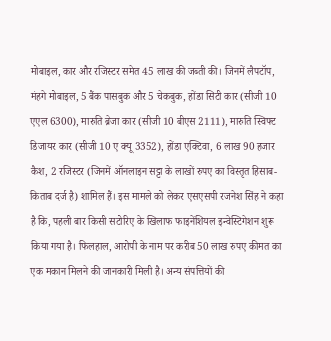मोबाइल, कार और रजिस्टर समेत 45 लाख की जब्ती की। जिनमें लैपटॉप, मंहगे मोबाइल, 5 बैंक पासबुक और 5 चेकबुक, होंडा सिटी कार (सीजी 10 एएल 6300), मारुति ब्रेजा कार (सीजी 10 बीएस 2111), मारुति स्विफ्ट डिजायर कार (सीजी 10 ए क्यू 3352), होंडा एक्टिवा, 6 लाख 90 हजार कैश, 2 रजिस्टर (जिनमें ऑनलाइन सट्टा के लाखों रुपए का विस्तृत हिसाब-किताब दर्ज है) शामिल हैं। इस मामले को लेकर एसएसपी रजनेश सिंह ने कहा है कि, पहली बार किसी सटोरिए के खिलाफ फाइनेंशियल इन्वेस्टिगेशन शुरू किया गया है। फिलहाल, आरोपी के नाम पर करीब 50 लाख रुपए कीमत का एक मकान मिलने की जानकारी मिली है। अन्य संपत्तियों की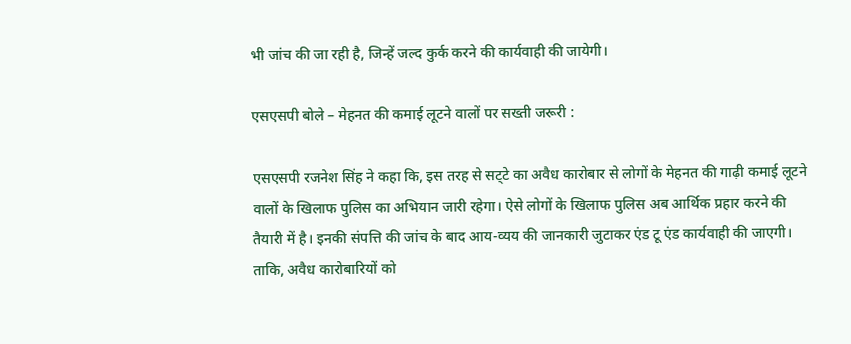भी जांच की जा रही है, जिन्हें जल्द कुर्क करने की कार्यवाही की जायेगी।

एसएसपी बोले – मेहनत की कमाई लूटने वालों पर सख्ती जरूरी :

एसएसपी रजनेश सिंह ने कहा कि, इस तरह से सट्‌टे का अवैध कारोबार से लोगों के मेहनत की गाढ़ी कमाई लूटने वालों के खिलाफ पुलिस का अभियान जारी रहेगा। ऐसे लोगों के खिलाफ पुलिस अब आर्थिक प्रहार करने की तैयारी में है। इनकी संपत्ति की जांच के बाद आय-व्यय की जानकारी जुटाकर एंड टू एंड कार्यवाही की जाएगी। ताकि, अवैध कारोबारियों को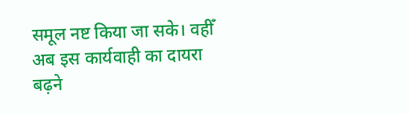समूल नष्ट किया जा सके। वहीँ अब इस कार्यवाही का दायरा बढ़ने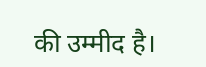की उम्मीद है।